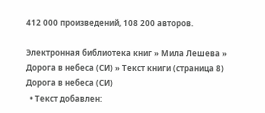412 000 произведений, 108 200 авторов.

Электронная библиотека книг » Мила Лешева » Дорога в небеса (СИ) » Текст книги (страница 8)
Дорога в небеса (СИ)
  • Текст добавлен: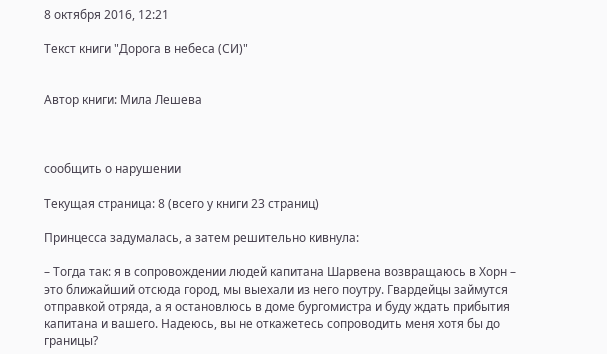8 октября 2016, 12:21

Текст книги "Дорога в небеса (СИ)"


Автор книги: Мила Лешева



сообщить о нарушении

Текущая страница: 8 (всего у книги 23 страниц)

Принцесса задумалась, а затем решительно кивнула:

– Тогда так: я в сопровождении людей капитана Шарвена возвращаюсь в Хорн – это ближайший отсюда город, мы выехали из него поутру. Гвардейцы займутся отправкой отряда, а я остановлюсь в доме бургомистра и буду ждать прибытия капитана и вашего. Надеюсь, вы не откажетесь сопроводить меня хотя бы до границы?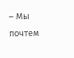– Мы почтем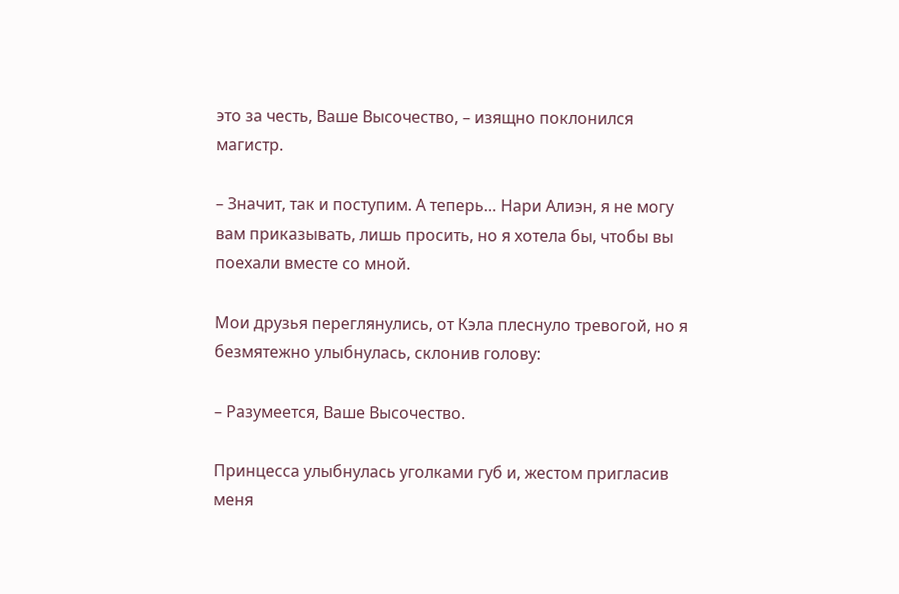это за честь, Ваше Высочество, – изящно поклонился магистр.

– Значит, так и поступим. А теперь… Нари Алиэн, я не могу вам приказывать, лишь просить, но я хотела бы, чтобы вы поехали вместе со мной.

Мои друзья переглянулись, от Кэла плеснуло тревогой, но я безмятежно улыбнулась, склонив голову:

– Разумеется, Ваше Высочество.

Принцесса улыбнулась уголками губ и, жестом пригласив меня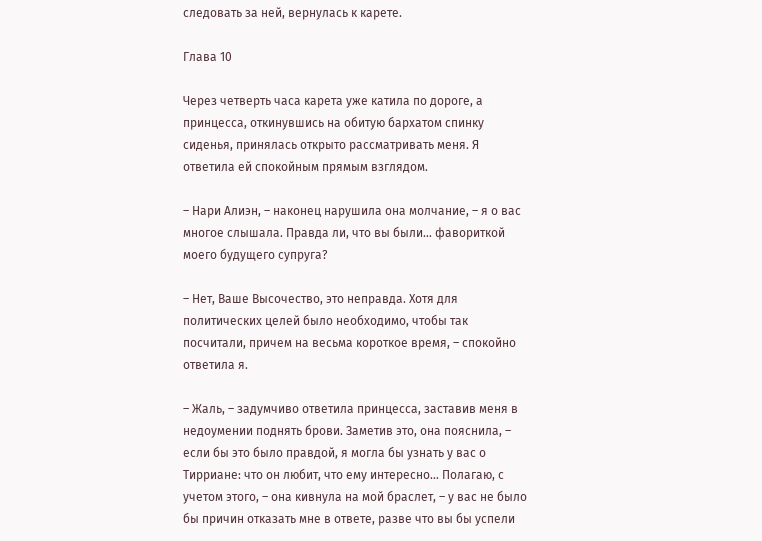следовать за ней, вернулась к карете.

Глава 10

Через четверть часа карета уже катила по дороге, а принцесса, откинувшись на обитую бархатом спинку сиденья, принялась открыто рассматривать меня. Я ответила ей спокойным прямым взглядом.

– Нари Алиэн, – наконец нарушила она молчание, – я о вас многое слышала. Правда ли, что вы были… фавориткой моего будущего супруга?

– Нет, Ваше Высочество, это неправда. Хотя для политических целей было необходимо, чтобы так посчитали, причем на весьма короткое время, – спокойно ответила я.

– Жаль, – задумчиво ответила принцесса, заставив меня в недоумении поднять брови. Заметив это, она пояснила, – если бы это было правдой, я могла бы узнать у вас о Тирриане: что он любит, что ему интересно… Полагаю, с учетом этого, – она кивнула на мой браслет, – у вас не было бы причин отказать мне в ответе, разве что вы бы успели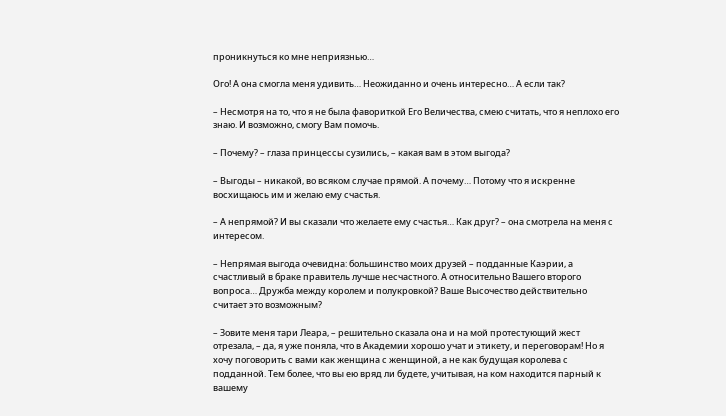проникнуться ко мне неприязнью…

Ого! А она смогла меня удивить… Неожиданно и очень интересно… А если так?

– Несмотря на то, что я не была фавориткой Его Величества, смею считать, что я неплохо его знаю. И возможно, смогу Вам помочь.

– Почему? – глаза принцессы сузились, – какая вам в этом выгода?

– Выгоды – никакой, во всяком случае прямой. А почему… Потому что я искренне восхищаюсь им и желаю ему счастья.

– А непрямой? И вы сказали что желаете ему счастья… Как друг? – она смотрела на меня с интересом.

– Непрямая выгода очевидна: большинство моих друзей – подданные Каэрии, а счастливый в браке правитель лучше несчастного. А относительно Вашего второго вопроса… Дружба между королем и полукровкой? Ваше Высочество действительно считает это возможным?

– Зовите меня тари Леара, – решительно сказала она и на мой протестующий жест отрезала, – да, я уже поняла, что в Академии хорошо учат и этикету, и переговорам! Но я хочу поговорить с вами как женщина с женщиной, а не как будущая королева с подданной. Тем более, что вы ею вряд ли будете, учитывая, на ком находится парный к вашему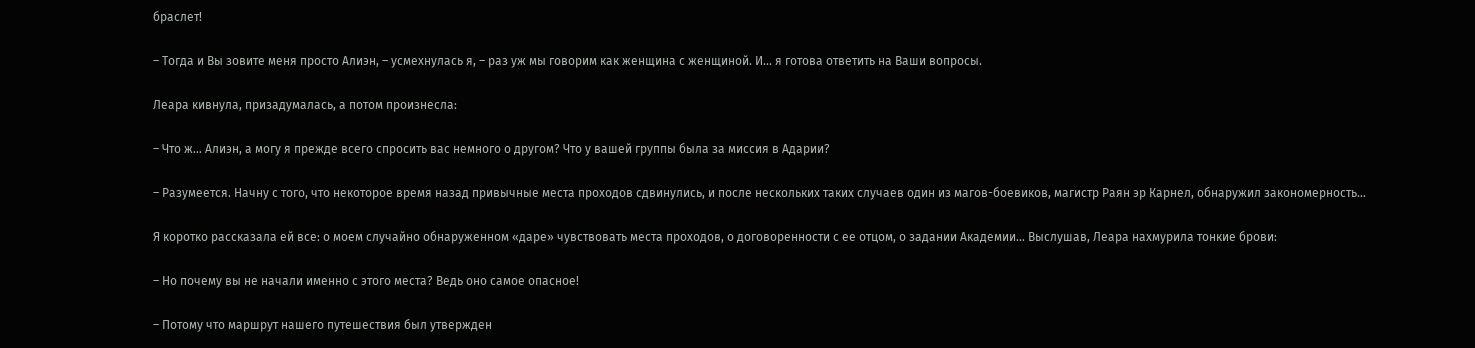браслет!

– Тогда и Вы зовите меня просто Алиэн, – усмехнулась я, – раз уж мы говорим как женщина с женщиной. И… я готова ответить на Ваши вопросы.

Леара кивнула, призадумалась, а потом произнесла:

– Что ж… Алиэн, а могу я прежде всего спросить вас немного о другом? Что у вашей группы была за миссия в Адарии?

– Разумеется. Начну с того, что некоторое время назад привычные места проходов сдвинулись, и после нескольких таких случаев один из магов-боевиков, магистр Раян эр Карнел, обнаружил закономерность…

Я коротко рассказала ей все: о моем случайно обнаруженном «даре» чувствовать места проходов, о договоренности с ее отцом, о задании Академии… Выслушав, Леара нахмурила тонкие брови:

– Но почему вы не начали именно с этого места? Ведь оно самое опасное!

– Потому что маршрут нашего путешествия был утвержден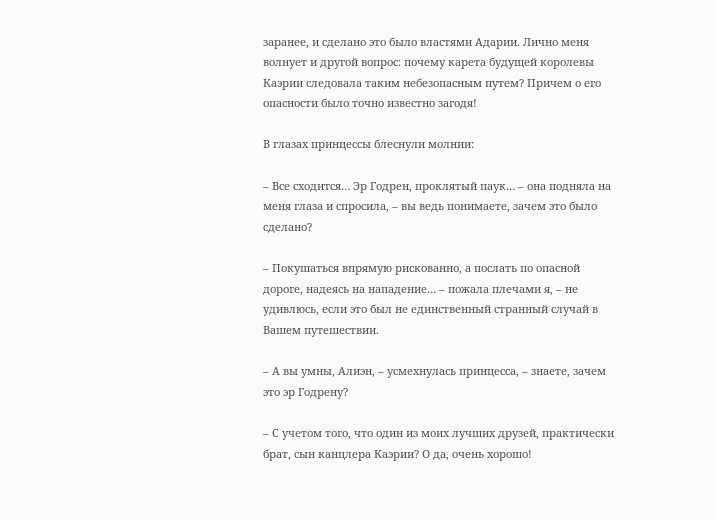заранее, и сделано это было властями Адарии. Лично меня волнует и другой вопрос: почему карета будущей королевы Каэрии следовала таким небезопасным путем? Причем о его опасности было точно известно загодя!

В глазах принцессы блеснули молнии:

– Все сходится… Эр Годрен, проклятый паук… – она подняла на меня глаза и спросила, – вы ведь понимаете, зачем это было сделано?

– Покушаться впрямую рискованно, а послать по опасной дороге, надеясь на нападение… – пожала плечами я, – не удивлюсь, если это был не единственный странный случай в Вашем путешествии.

– А вы умны, Алиэн, – усмехнулась принцесса, – знаете, зачем это эр Годрену?

– С учетом того, что один из моих лучших друзей, практически брат, сын канцлера Каэрии? О да, очень хорошо!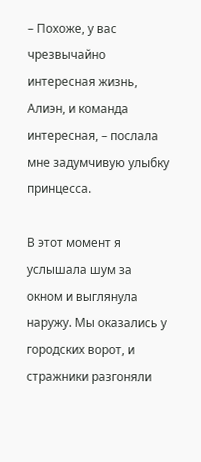– Похоже, у вас чрезвычайно интересная жизнь, Алиэн, и команда интересная, – послала мне задумчивую улыбку принцесса.

В этот момент я услышала шум за окном и выглянула наружу. Мы оказались у городских ворот, и стражники разгоняли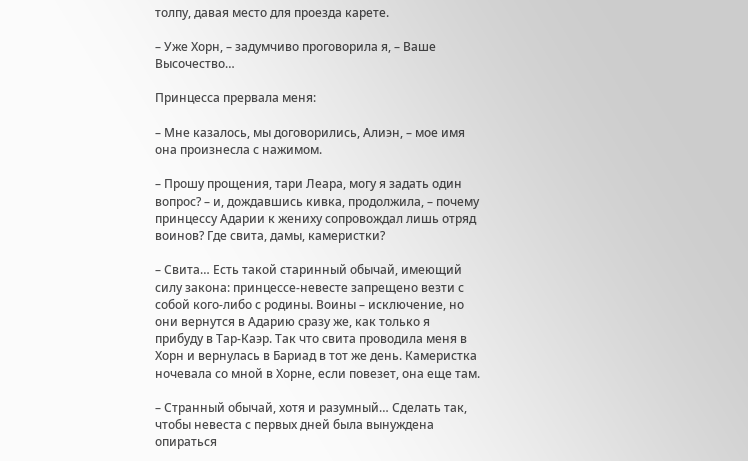толпу, давая место для проезда карете.

– Уже Хорн, – задумчиво проговорила я, – Ваше Высочество…

Принцесса прервала меня:

– Мне казалось, мы договорились, Алиэн, – мое имя она произнесла с нажимом.

– Прошу прощения, тари Леара, могу я задать один вопрос? – и, дождавшись кивка, продолжила, – почему принцессу Адарии к жениху сопровождал лишь отряд воинов? Где свита, дамы, камеристки?

– Свита… Есть такой старинный обычай, имеющий силу закона: принцессе-невесте запрещено везти с собой кого-либо с родины. Воины – исключение, но они вернутся в Адарию сразу же, как только я прибуду в Тар-Каэр. Так что свита проводила меня в Хорн и вернулась в Бариад в тот же день. Камеристка ночевала со мной в Хорне, если повезет, она еще там.

– Странный обычай, хотя и разумный… Сделать так, чтобы невеста с первых дней была вынуждена опираться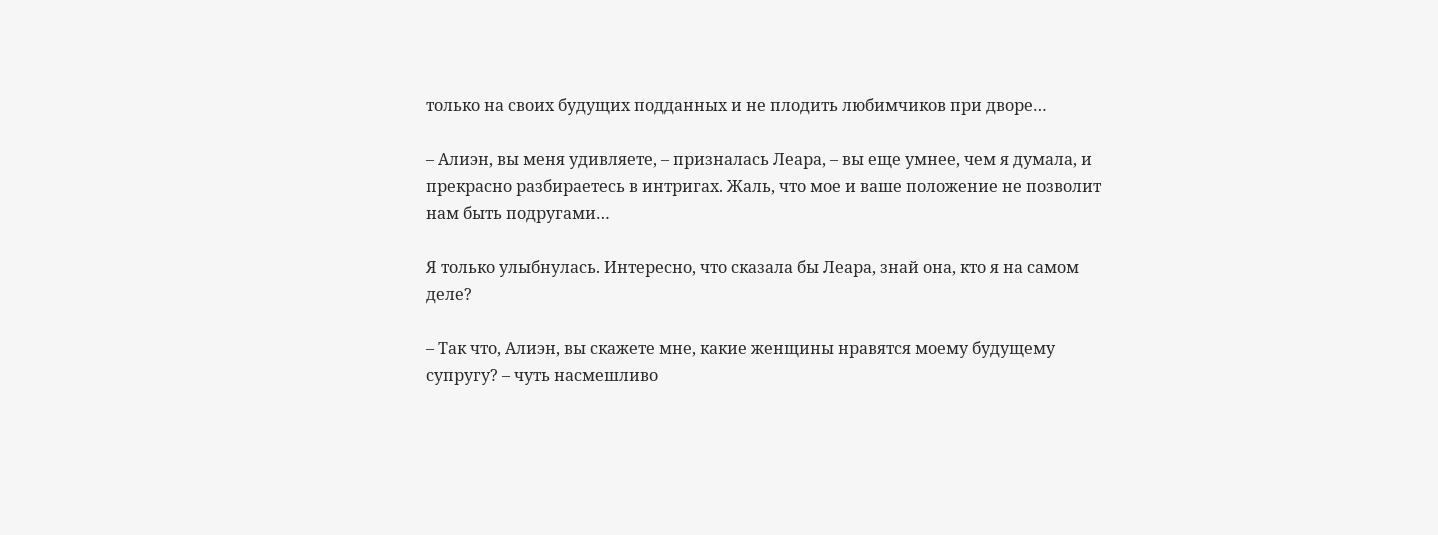только на своих будущих подданных и не плодить любимчиков при дворе…

– Алиэн, вы меня удивляете, – призналась Леара, – вы еще умнее, чем я думала, и прекрасно разбираетесь в интригах. Жаль, что мое и ваше положение не позволит нам быть подругами…

Я только улыбнулась. Интересно, что сказала бы Леара, знай она, кто я на самом деле?

– Так что, Алиэн, вы скажете мне, какие женщины нравятся моему будущему супругу? – чуть насмешливо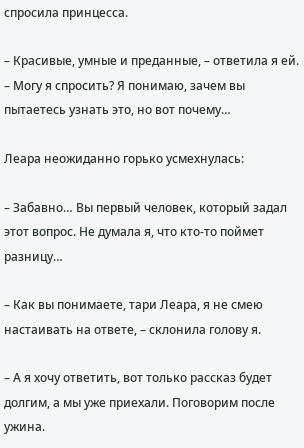спросила принцесса.

– Красивые, умные и преданные, – ответила я ей. – Могу я спросить? Я понимаю, зачем вы пытаетесь узнать это, но вот почему…

Леара неожиданно горько усмехнулась:

– Забавно… Вы первый человек, который задал этот вопрос. Не думала я, что кто-то поймет разницу…

– Как вы понимаете, тари Леара, я не смею настаивать на ответе, – склонила голову я.

– А я хочу ответить, вот только рассказ будет долгим, а мы уже приехали. Поговорим после ужина.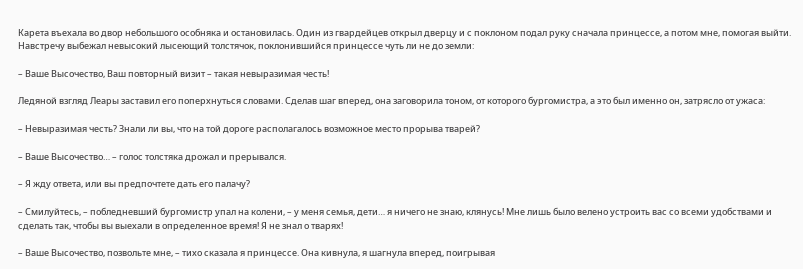Карета въехала во двор небольшого особняка и остановилась. Один из гвардейцев открыл дверцу и с поклоном подал руку сначала принцессе, а потом мне, помогая выйти. Навстречу выбежал невысокий лысеющий толстячок, поклонившийся принцессе чуть ли не до земли:

– Ваше Высочество, Ваш повторный визит – такая невыразимая честь!

Ледяной взгляд Леары заставил его поперхнуться словами. Сделав шаг вперед, она заговорила тоном, от которого бургомистра, а это был именно он, затрясло от ужаса:

– Невыразимая честь? Знали ли вы, что на той дороге располагалось возможное место прорыва тварей?

– Ваше Высочество… – голос толстяка дрожал и прерывался.

– Я жду ответа, или вы предпочтете дать его палачу?

– Смилуйтесь, – побледневший бургомистр упал на колени, – у меня семья, дети… я ничего не знаю, клянусь! Мне лишь было велено устроить вас со всеми удобствами и сделать так, чтобы вы выехали в определенное время! Я не знал о тварях!

– Ваше Высочество, позвольте мне, – тихо сказала я принцессе. Она кивнула, я шагнула вперед, поигрывая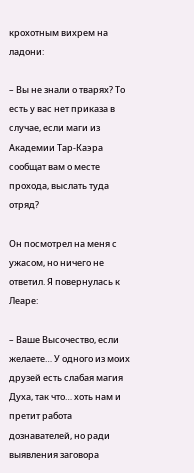крохотным вихрем на ладони:

– Вы не знали о тварях? То есть у вас нет приказа в случае, если маги из Академии Тар-Каэра сообщат вам о месте прохода, выслать туда отряд?

Он посмотрел на меня с ужасом, но ничего не ответил. Я повернулась к Леаре:

– Ваше Высочество, если желаете… У одного из моих друзей есть слабая магия Духа, так что… хоть нам и претит работа дознавателей, но ради выявления заговора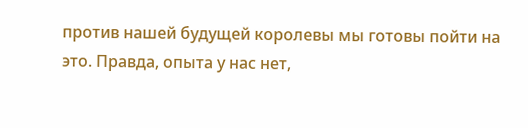против нашей будущей королевы мы готовы пойти на это. Правда, опыта у нас нет,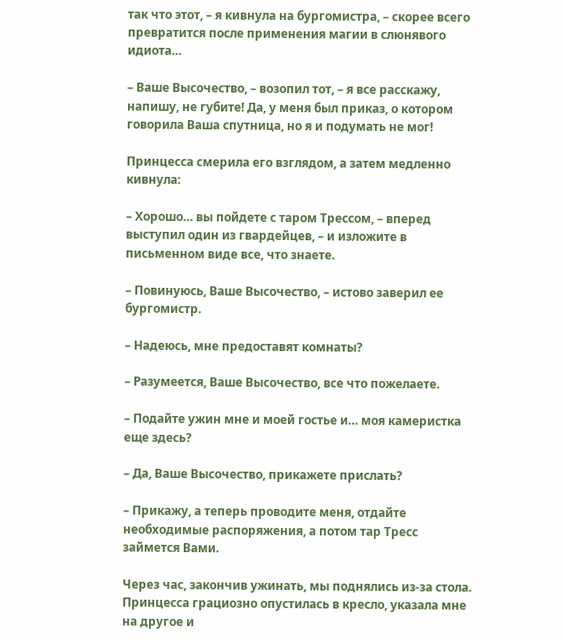так что этот, – я кивнула на бургомистра, – скорее всего превратится после применения магии в слюнявого идиота…

– Ваше Высочество, – возопил тот, – я все расскажу, напишу, не губите! Да, у меня был приказ, о котором говорила Ваша спутница, но я и подумать не мог!

Принцесса смерила его взглядом, а затем медленно кивнула:

– Хорошо… вы пойдете с таром Трессом, – вперед выступил один из гвардейцев, – и изложите в письменном виде все, что знаете.

– Повинуюсь, Ваше Высочество, – истово заверил ее бургомистр.

– Надеюсь, мне предоставят комнаты?

– Разумеется, Ваше Высочество, все что пожелаете.

– Подайте ужин мне и моей гостье и… моя камеристка еще здесь?

– Да, Ваше Высочество, прикажете прислать?

– Прикажу, а теперь проводите меня, отдайте необходимые распоряжения, а потом тар Тресс займется Вами.

Через час, закончив ужинать, мы поднялись из-за стола. Принцесса грациозно опустилась в кресло, указала мне на другое и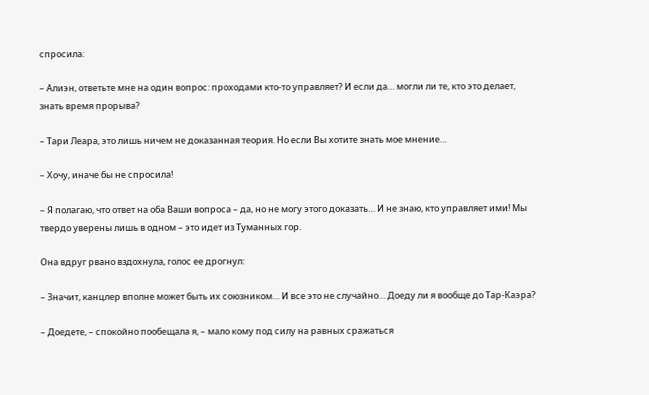спросила:

– Алиэн, ответьте мне на один вопрос: проходами кто-то управляет? И если да… могли ли те, кто это делает, знать время прорыва?

– Тари Леара, это лишь ничем не доказанная теория. Но если Вы хотите знать мое мнение…

– Хочу, иначе бы не спросила!

– Я полагаю, что ответ на оба Ваши вопроса – да, но не могу этого доказать… И не знаю, кто управляет ими! Мы твердо уверены лишь в одном – это идет из Туманных гор.

Она вдруг рвано вздохнула, голос ее дрогнул:

– Значит, канцлер вполне может быть их союзником… И все это не случайно… Доеду ли я вообще до Тар-Каэра?

– Доедете, – спокойно пообещала я, – мало кому под силу на равных сражаться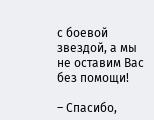с боевой звездой, а мы не оставим Вас без помощи!

– Спасибо,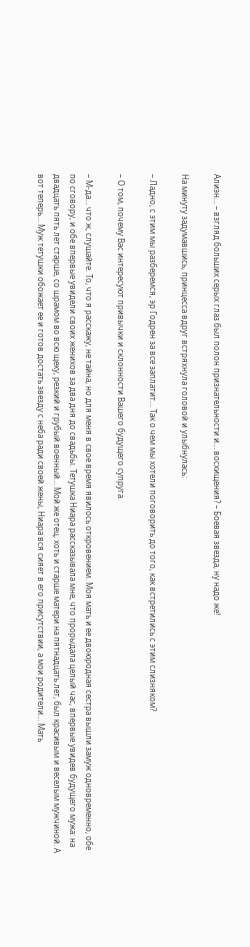Алиэн… – взгляд больших серых глаз был полон признательности и… восхищения? – Боевая звезда, ну надо же!

На минуту задумавшись, принцесса вдруг встряхнула головой и улыбнулась:

– Ладно, с этим мы разберемся, эр Годрен за все заплатит… Так о чем мы хотели поговорить до того, как встретились с этим слизняком?

– О том, почему Вас интересуют привычки и склонности Вашего будущего супруга.

– М-да… что ж, слушайте. То, что я расскажу, не тайна, но для меня в свое время явилось откровением. Моя мать и ее двоюродная сестра вышли замуж одновременно, обе по сговору, и обе впервые увидели своих женихов за два дня до свадьбы. Тетушка Ниара рассказывала мне, что прорыдала целый час, впервые увидев будущего мужа: на двадцать пять лет старше, со шрамом во всю щеку, резкий и грубый военный… Мой же отец, хоть и старше матери на пятнадцать лет, был красивым и веселым мужчиной. А вот теперь… Муж тетушки обожает ее и готов достать звезду с неба ради своей жены, Ниара вся сияет в его присутствии, а мои родители… Мать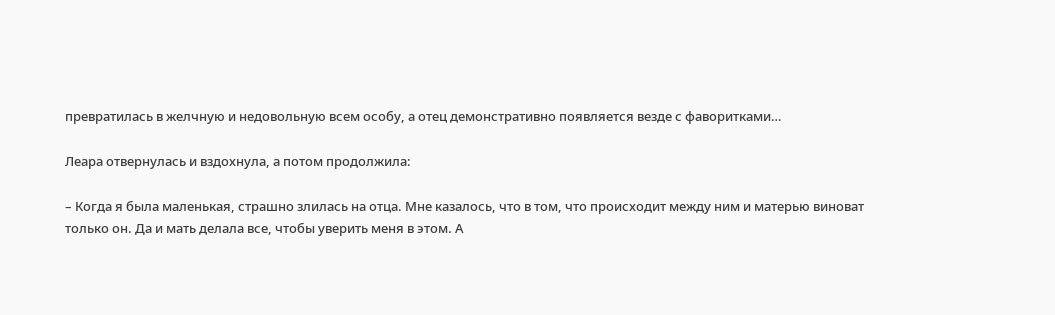превратилась в желчную и недовольную всем особу, а отец демонстративно появляется везде с фаворитками…

Леара отвернулась и вздохнула, а потом продолжила:

– Когда я была маленькая, страшно злилась на отца. Мне казалось, что в том, что происходит между ним и матерью виноват только он. Да и мать делала все, чтобы уверить меня в этом. А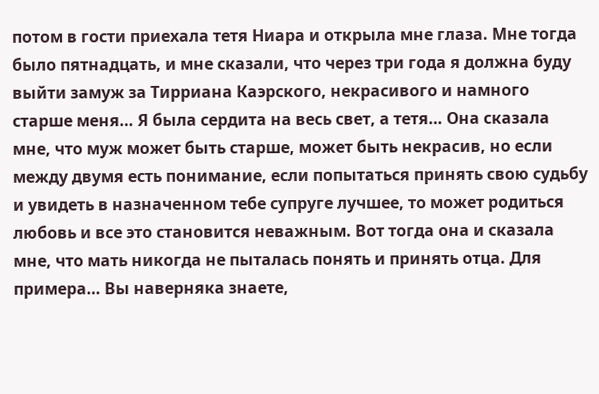потом в гости приехала тетя Ниара и открыла мне глаза. Мне тогда было пятнадцать, и мне сказали, что через три года я должна буду выйти замуж за Тирриана Каэрского, некрасивого и намного старше меня… Я была сердита на весь свет, а тетя… Она сказала мне, что муж может быть старше, может быть некрасив, но если между двумя есть понимание, если попытаться принять свою судьбу и увидеть в назначенном тебе супруге лучшее, то может родиться любовь и все это становится неважным. Вот тогда она и сказала мне, что мать никогда не пыталась понять и принять отца. Для примера… Вы наверняка знаете,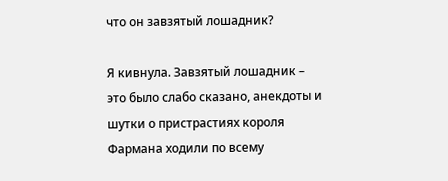что он завзятый лошадник?

Я кивнула. Завзятый лошадник – это было слабо сказано, анекдоты и шутки о пристрастиях короля Фармана ходили по всему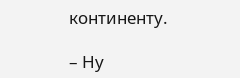континенту.

– Ну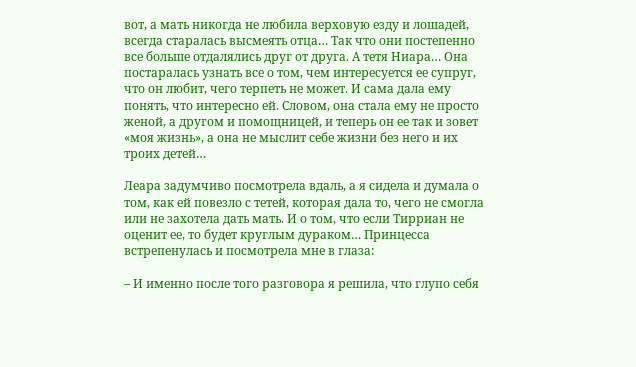вот, а мать никогда не любила верховую езду и лошадей, всегда старалась высмеять отца… Так что они постепенно все больше отдалялись друг от друга. А тетя Ниара… Она постаралась узнать все о том, чем интересуется ее супруг, что он любит, чего терпеть не может. И сама дала ему понять, что интересно ей. Словом, она стала ему не просто женой, а другом и помощницей, и теперь он ее так и зовет «моя жизнь», а она не мыслит себе жизни без него и их троих детей…

Леара задумчиво посмотрела вдаль, а я сидела и думала о том, как ей повезло с тетей, которая дала то, чего не смогла или не захотела дать мать. И о том, что если Тирриан не оценит ее, то будет круглым дураком… Принцесса встрепенулась и посмотрела мне в глаза:

– И именно после того разговора я решила, что глупо себя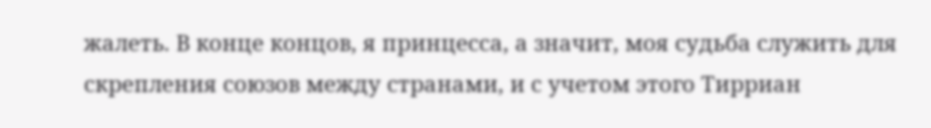жалеть. В конце концов, я принцесса, а значит, моя судьба служить для скрепления союзов между странами, и с учетом этого Тирриан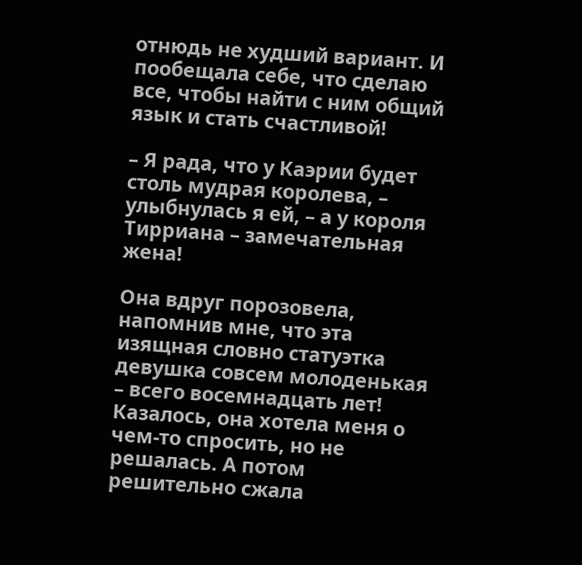отнюдь не худший вариант. И пообещала себе, что сделаю все, чтобы найти с ним общий язык и стать счастливой!

– Я рада, что у Каэрии будет столь мудрая королева, – улыбнулась я ей, – а у короля Тирриана – замечательная жена!

Она вдруг порозовела, напомнив мне, что эта изящная словно статуэтка девушка совсем молоденькая – всего восемнадцать лет! Казалось, она хотела меня о чем-то спросить, но не решалась. А потом решительно сжала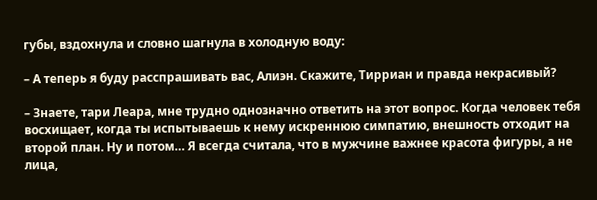губы, вздохнула и словно шагнула в холодную воду:

– А теперь я буду расспрашивать вас, Алиэн. Скажите, Тирриан и правда некрасивый?

– Знаете, тари Леара, мне трудно однозначно ответить на этот вопрос. Когда человек тебя восхищает, когда ты испытываешь к нему искреннюю симпатию, внешность отходит на второй план. Ну и потом… Я всегда считала, что в мужчине важнее красота фигуры, а не лица,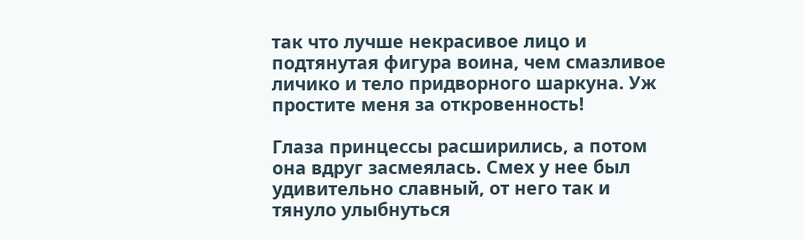так что лучше некрасивое лицо и подтянутая фигура воина, чем смазливое личико и тело придворного шаркуна. Уж простите меня за откровенность!

Глаза принцессы расширились, а потом она вдруг засмеялась. Смех у нее был удивительно славный, от него так и тянуло улыбнуться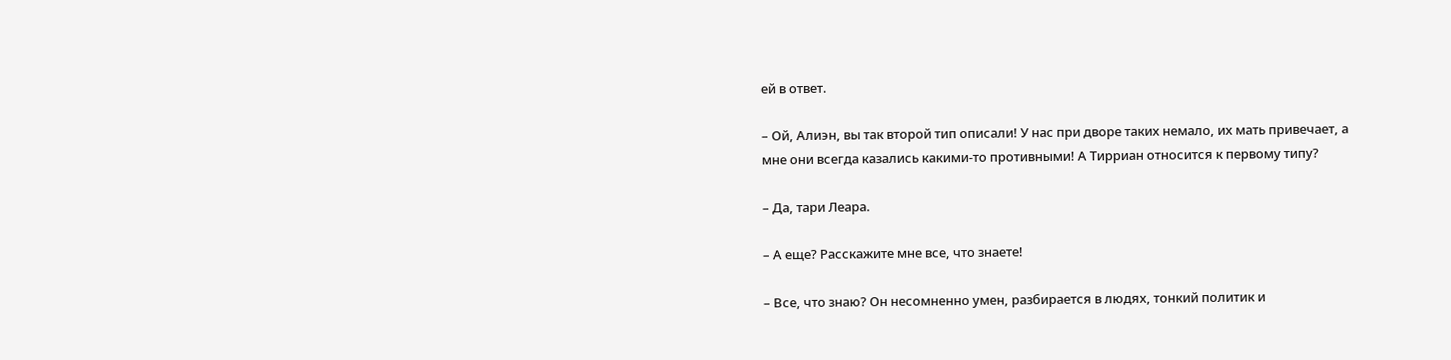ей в ответ.

– Ой, Алиэн, вы так второй тип описали! У нас при дворе таких немало, их мать привечает, а мне они всегда казались какими-то противными! А Тирриан относится к первому типу?

– Да, тари Леара.

– А еще? Расскажите мне все, что знаете!

– Все, что знаю? Он несомненно умен, разбирается в людях, тонкий политик и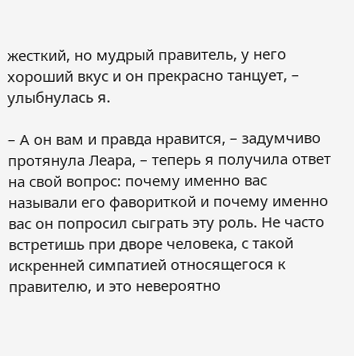жесткий, но мудрый правитель, у него хороший вкус и он прекрасно танцует, – улыбнулась я.

– А он вам и правда нравится, – задумчиво протянула Леара, – теперь я получила ответ на свой вопрос: почему именно вас называли его фавориткой и почему именно вас он попросил сыграть эту роль. Не часто встретишь при дворе человека, с такой искренней симпатией относящегося к правителю, и это невероятно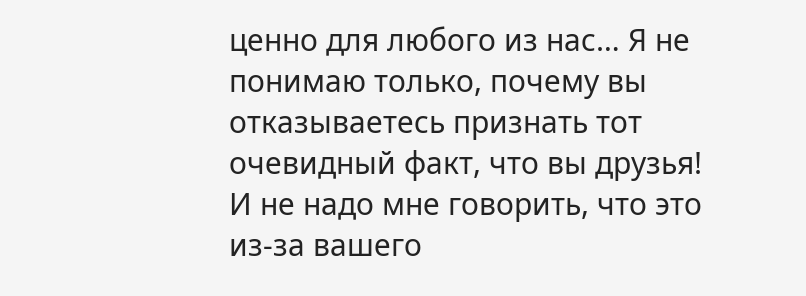ценно для любого из нас… Я не понимаю только, почему вы отказываетесь признать тот очевидный факт, что вы друзья! И не надо мне говорить, что это из-за вашего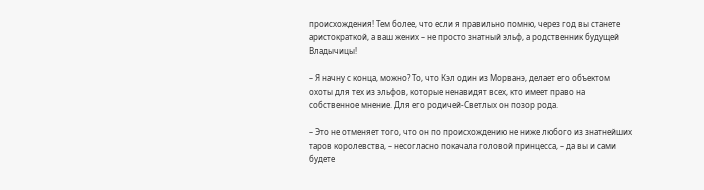происхождения! Тем более, что если я правильно помню, через год вы станете аристократкой, а ваш жених – не просто знатный эльф, а родственник будущей Владычицы!

– Я начну с конца, можно? То, что Кэл один из Морванэ, делает его объектом охоты для тех из эльфов, которые ненавидят всех, кто имеет право на собственное мнение. Для его родичей-Светлых он позор рода.

– Это не отменяет того, что он по происхождению не ниже любого из знатнейших таров королевства, – несогласно покачала головой принцесса, – да вы и сами будете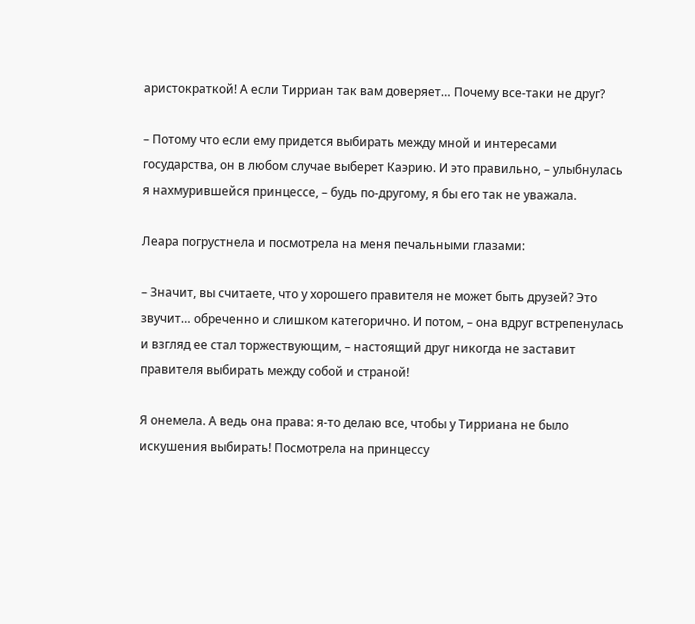аристократкой! А если Тирриан так вам доверяет… Почему все-таки не друг?

– Потому что если ему придется выбирать между мной и интересами государства, он в любом случае выберет Каэрию. И это правильно, – улыбнулась я нахмурившейся принцессе, – будь по-другому, я бы его так не уважала.

Леара погрустнела и посмотрела на меня печальными глазами:

– Значит, вы считаете, что у хорошего правителя не может быть друзей? Это звучит… обреченно и слишком категорично. И потом, – она вдруг встрепенулась и взгляд ее стал торжествующим, – настоящий друг никогда не заставит правителя выбирать между собой и страной!

Я онемела. А ведь она права: я-то делаю все, чтобы у Тирриана не было искушения выбирать! Посмотрела на принцессу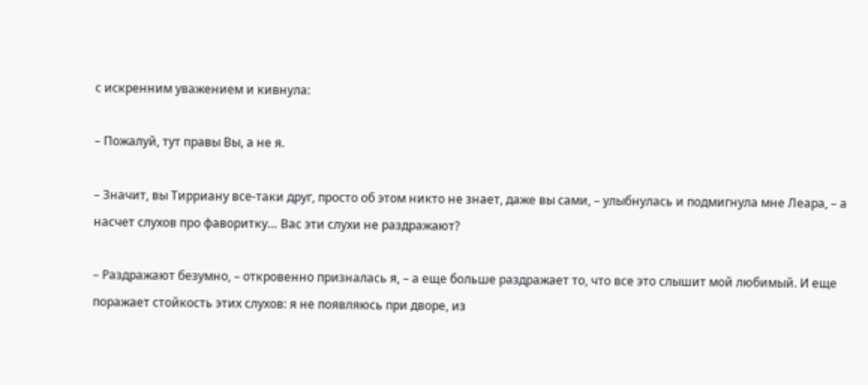с искренним уважением и кивнула:

– Пожалуй, тут правы Вы, а не я.

– Значит, вы Тирриану все-таки друг, просто об этом никто не знает, даже вы сами, – улыбнулась и подмигнула мне Леара, – а насчет слухов про фаворитку… Вас эти слухи не раздражают?

– Раздражают безумно, – откровенно призналась я, – а еще больше раздражает то, что все это слышит мой любимый. И еще поражает стойкость этих слухов: я не появляюсь при дворе, из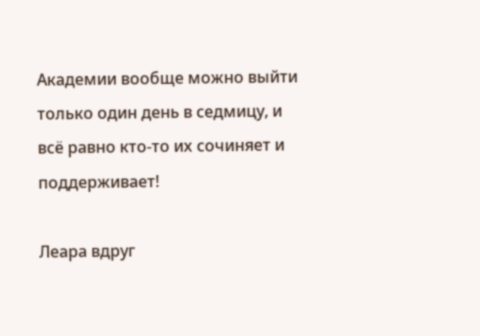Академии вообще можно выйти только один день в седмицу, и всё равно кто-то их сочиняет и поддерживает!

Леара вдруг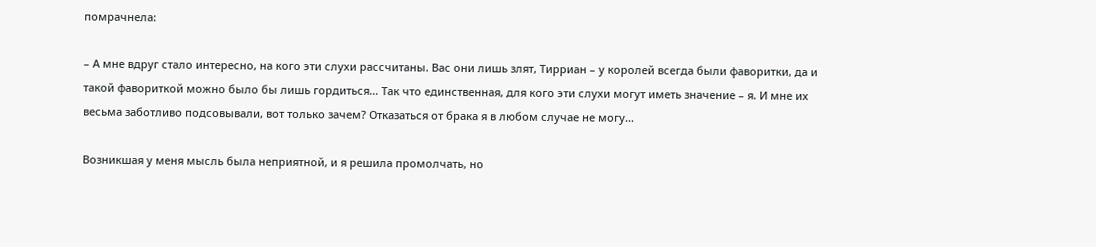помрачнела:

– А мне вдруг стало интересно, на кого эти слухи рассчитаны. Вас они лишь злят, Тирриан – у королей всегда были фаворитки, да и такой фавориткой можно было бы лишь гордиться… Так что единственная, для кого эти слухи могут иметь значение – я. И мне их весьма заботливо подсовывали, вот только зачем? Отказаться от брака я в любом случае не могу…

Возникшая у меня мысль была неприятной, и я решила промолчать, но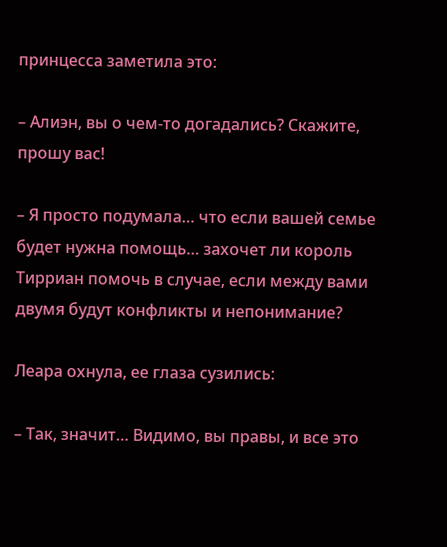принцесса заметила это:

– Алиэн, вы о чем-то догадались? Скажите, прошу вас!

– Я просто подумала… что если вашей семье будет нужна помощь… захочет ли король Тирриан помочь в случае, если между вами двумя будут конфликты и непонимание?

Леара охнула, ее глаза сузились:

– Так, значит… Видимо, вы правы, и все это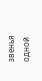звенья одной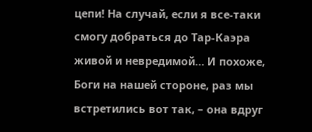цепи! На случай, если я все-таки смогу добраться до Тар-Каэра живой и невредимой… И похоже, Боги на нашей стороне, раз мы встретились вот так, – она вдруг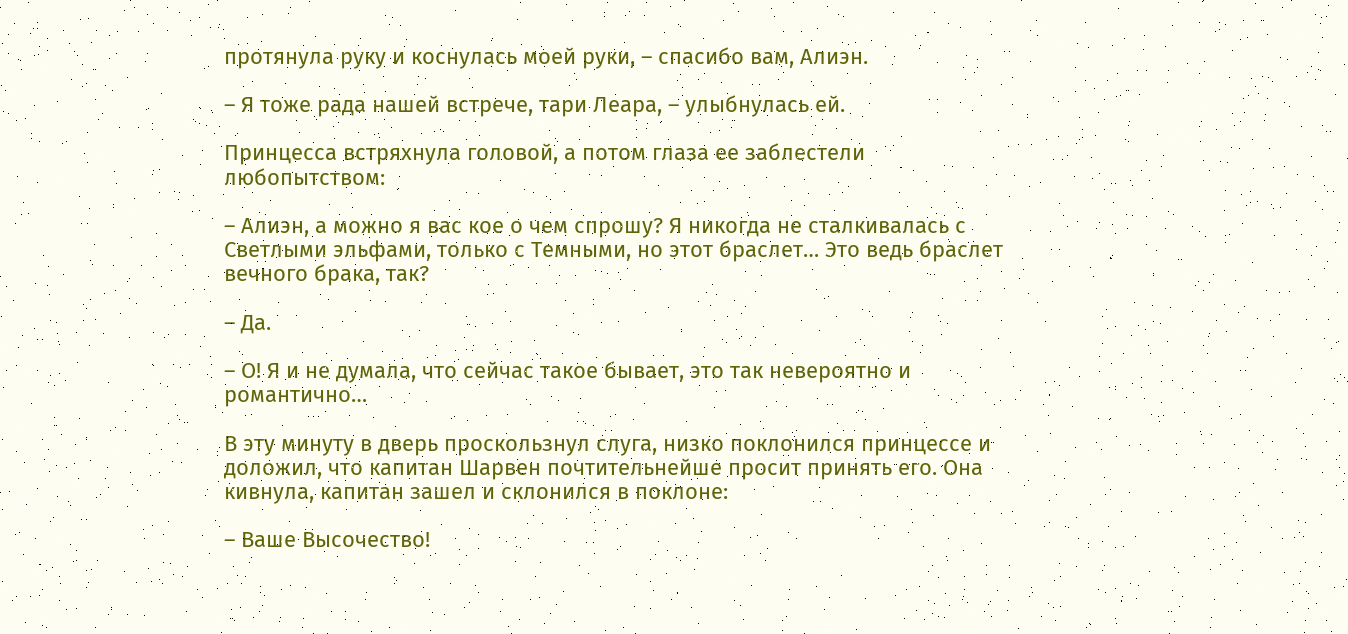протянула руку и коснулась моей руки, – спасибо вам, Алиэн.

– Я тоже рада нашей встрече, тари Леара, – улыбнулась ей.

Принцесса встряхнула головой, а потом глаза ее заблестели любопытством:

– Алиэн, а можно я вас кое о чем спрошу? Я никогда не сталкивалась с Светлыми эльфами, только с Темными, но этот браслет… Это ведь браслет вечного брака, так?

– Да.

– О! Я и не думала, что сейчас такое бывает, это так невероятно и романтично…

В эту минуту в дверь проскользнул слуга, низко поклонился принцессе и доложил, что капитан Шарвен почтительнейше просит принять его. Она кивнула, капитан зашел и склонился в поклоне:

– Ваше Высочество!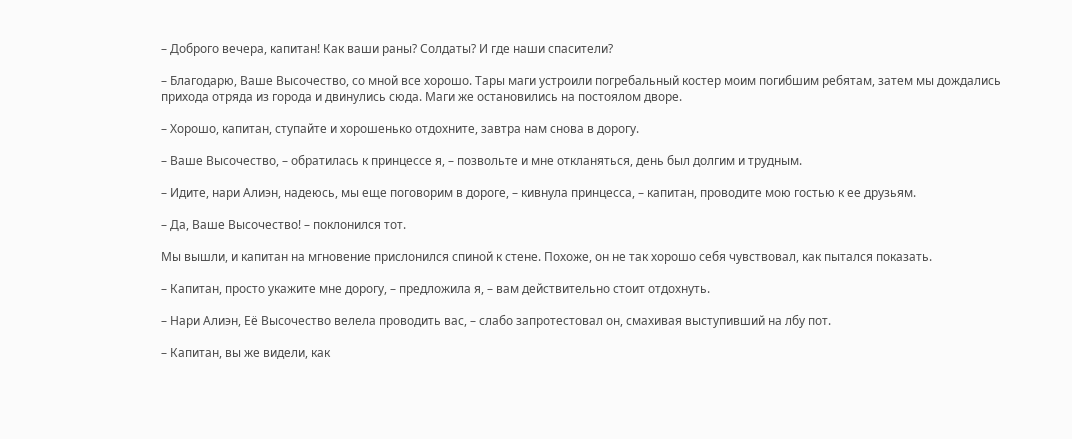– Доброго вечера, капитан! Как ваши раны? Солдаты? И где наши спасители?

– Благодарю, Ваше Высочество, со мной все хорошо. Тары маги устроили погребальный костер моим погибшим ребятам, затем мы дождались прихода отряда из города и двинулись сюда. Маги же остановились на постоялом дворе.

– Хорошо, капитан, ступайте и хорошенько отдохните, завтра нам снова в дорогу.

– Ваше Высочество, – обратилась к принцессе я, – позвольте и мне откланяться, день был долгим и трудным.

– Идите, нари Алиэн, надеюсь, мы еще поговорим в дороге, – кивнула принцесса, – капитан, проводите мою гостью к ее друзьям.

– Да, Ваше Высочество! – поклонился тот.

Мы вышли, и капитан на мгновение прислонился спиной к стене. Похоже, он не так хорошо себя чувствовал, как пытался показать.

– Капитан, просто укажите мне дорогу, – предложила я, – вам действительно стоит отдохнуть.

– Нари Алиэн, Её Высочество велела проводить вас, – слабо запротестовал он, смахивая выступивший на лбу пот.

– Капитан, вы же видели, как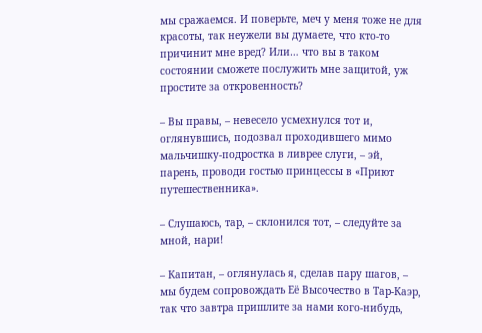мы сражаемся. И поверьте, меч у меня тоже не для красоты, так неужели вы думаете, что кто-то причинит мне вред? Или… что вы в таком состоянии сможете послужить мне защитой, уж простите за откровенность?

– Вы правы, – невесело усмехнулся тот и, оглянувшись, подозвал проходившего мимо мальчишку-подростка в ливрее слуги, – эй, парень, проводи гостью принцессы в «Приют путешественника».

– Слушаюсь, тар, – склонился тот, – следуйте за мной, нари!

– Капитан, – оглянулась я, сделав пару шагов, – мы будем сопровождать Её Высочество в Тар-Каэр, так что завтра пришлите за нами кого-нибудь,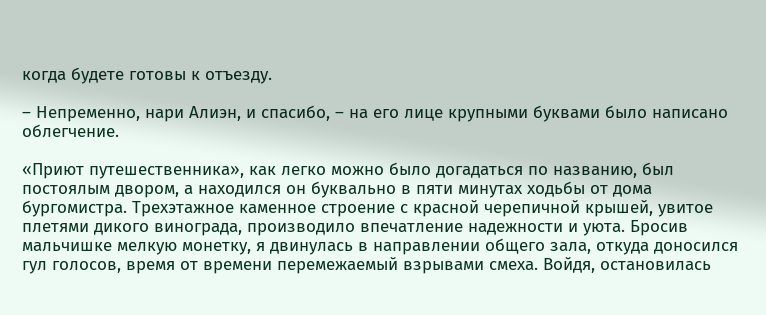когда будете готовы к отъезду.

– Непременно, нари Алиэн, и спасибо, – на его лице крупными буквами было написано облегчение.

«Приют путешественника», как легко можно было догадаться по названию, был постоялым двором, а находился он буквально в пяти минутах ходьбы от дома бургомистра. Трехэтажное каменное строение с красной черепичной крышей, увитое плетями дикого винограда, производило впечатление надежности и уюта. Бросив мальчишке мелкую монетку, я двинулась в направлении общего зала, откуда доносился гул голосов, время от времени перемежаемый взрывами смеха. Войдя, остановилась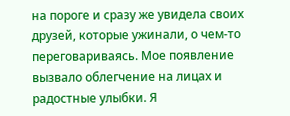на пороге и сразу же увидела своих друзей, которые ужинали, о чем-то переговариваясь. Мое появление вызвало облегчение на лицах и радостные улыбки. Я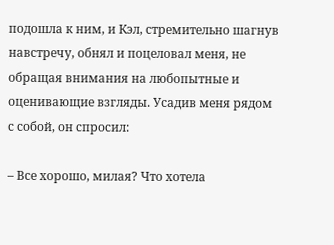подошла к ним, и Кэл, стремительно шагнув навстречу, обнял и поцеловал меня, не обращая внимания на любопытные и оценивающие взгляды. Усадив меня рядом с собой, он спросил:

– Все хорошо, милая? Что хотела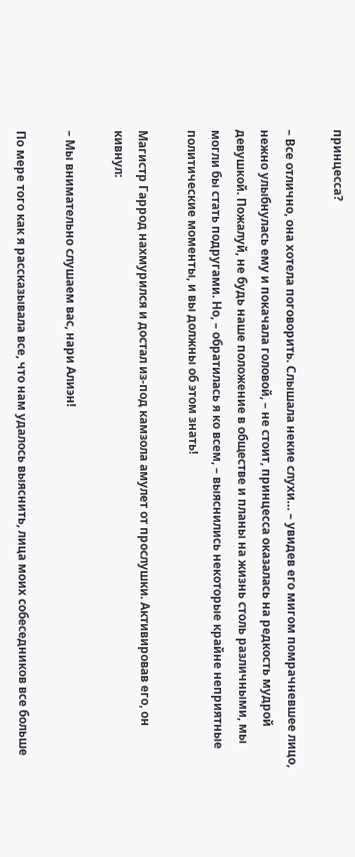принцесса?

– Все отлично, она хотела поговорить. Слышала некие слухи… – увидев его мигом помрачневшее лицо, нежно улыбнулась ему и покачала головой, – не стоит, принцесса оказалась на редкость мудрой девушкой. Пожалуй, не будь наше положение в обществе и планы на жизнь столь различными, мы могли бы стать подругами. Но, – обратилась я ко всем, – выяснились некоторые крайне неприятные политические моменты, и вы должны об этом знать!

Магистр Гаррод нахмурился и достал из-под камзола амулет от прослушки. Активировав его, он кивнул:

– Мы внимательно слушаем вас, нари Алиэн!

По мере того как я рассказывала все, что нам удалось выяснить, лица моих собеседников все больше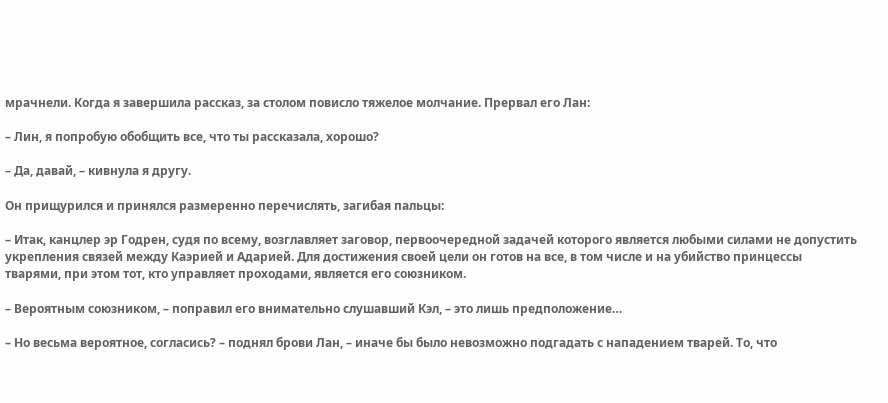мрачнели. Когда я завершила рассказ, за столом повисло тяжелое молчание. Прервал его Лан:

– Лин, я попробую обобщить все, что ты рассказала, хорошо?

– Да, давай, – кивнула я другу.

Он прищурился и принялся размеренно перечислять, загибая пальцы:

– Итак, канцлер эр Годрен, судя по всему, возглавляет заговор, первоочередной задачей которого является любыми силами не допустить укрепления связей между Каэрией и Адарией. Для достижения своей цели он готов на все, в том числе и на убийство принцессы тварями, при этом тот, кто управляет проходами, является его союзником.

– Вероятным союзником, – поправил его внимательно слушавший Кэл, – это лишь предположение…

– Но весьма вероятное, согласись? – поднял брови Лан, – иначе бы было невозможно подгадать с нападением тварей. То, что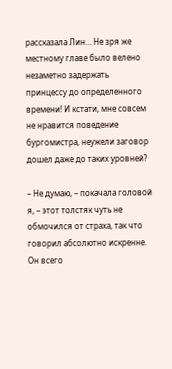рассказала Лин… Не зря же местному главе было велено незаметно задержать принцессу до определенного времени! И кстати, мне совсем не нравится поведение бургомистра, неужели заговор дошел даже до таких уровней?

– Не думаю, – покачала головой я, – этот толстяк чуть не обмочился от страха, так что говорил абсолютно искренне. Он всего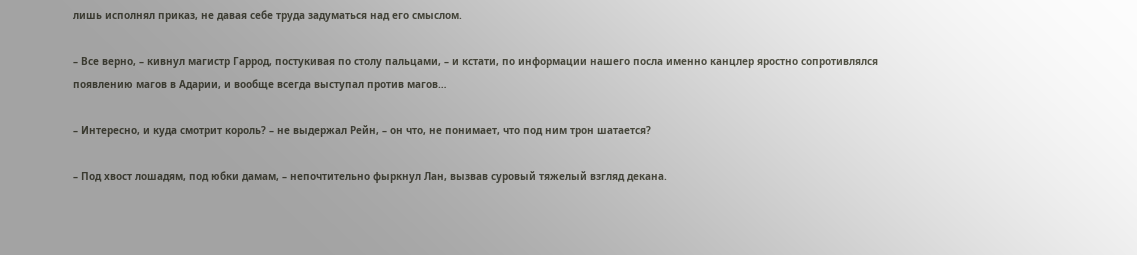лишь исполнял приказ, не давая себе труда задуматься над его смыслом.

– Все верно, – кивнул магистр Гаррод, постукивая по столу пальцами, – и кстати, по информации нашего посла именно канцлер яростно сопротивлялся появлению магов в Адарии, и вообще всегда выступал против магов…

– Интересно, и куда смотрит король? – не выдержал Рейн, – он что, не понимает, что под ним трон шатается?

– Под хвост лошадям, под юбки дамам, – непочтительно фыркнул Лан, вызвав суровый тяжелый взгляд декана.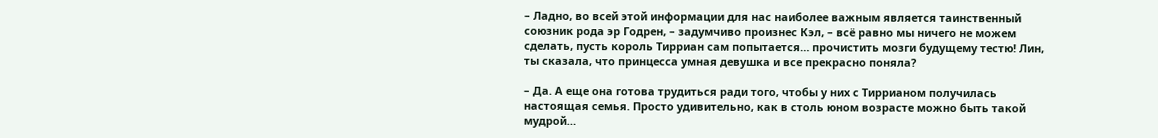– Ладно, во всей этой информации для нас наиболее важным является таинственный союзник рода эр Годрен, – задумчиво произнес Кэл, – всё равно мы ничего не можем сделать, пусть король Тирриан сам попытается… прочистить мозги будущему тестю! Лин, ты сказала, что принцесса умная девушка и все прекрасно поняла?

– Да. А еще она готова трудиться ради того, чтобы у них с Тиррианом получилась настоящая семья. Просто удивительно, как в столь юном возрасте можно быть такой мудрой…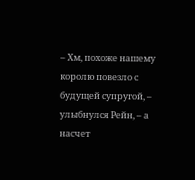– Хм, похоже нашему королю повезло с будущей супругой, – улыбнулся Рейн, – а насчет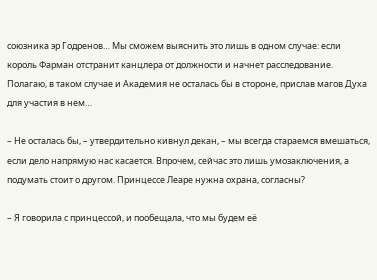союзника эр Годренов… Мы сможем выяснить это лишь в одном случае: если король Фарман отстранит канцлера от должности и начнет расследование. Полагаю, в таком случае и Академия не осталась бы в стороне, прислав магов Духа для участия в нем…

– Не осталась бы, – утвердительно кивнул декан, – мы всегда стараемся вмешаться, если дело напрямую нас касается. Впрочем, сейчас это лишь умозаключения, а подумать стоит о другом. Принцессе Леаре нужна охрана, согласны?

– Я говорила с принцессой, и пообещала, что мы будем её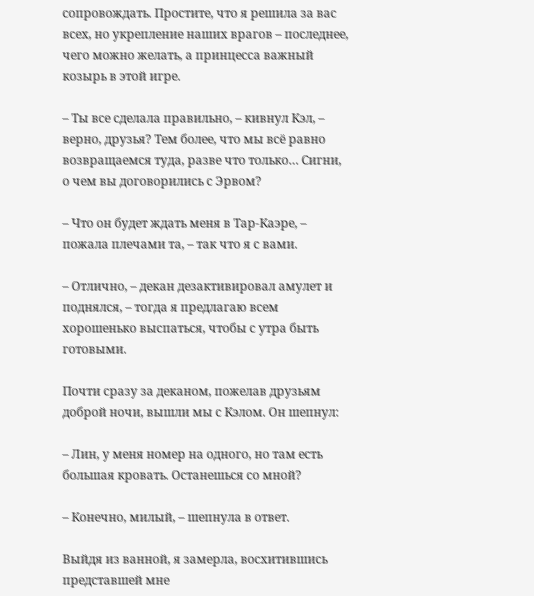сопровождать. Простите, что я решила за вас всех, но укрепление наших врагов – последнее, чего можно желать, а принцесса важный козырь в этой игре.

– Ты все сделала правильно, – кивнул Кэл, – верно, друзья? Тем более, что мы всё равно возвращаемся туда, разве что только… Сигни, о чем вы договорились с Эрвом?

– Что он будет ждать меня в Тар-Каэре, – пожала плечами та, – так что я с вами.

– Отлично, – декан дезактивировал амулет и поднялся, – тогда я предлагаю всем хорошенько выспаться, чтобы с утра быть готовыми.

Почти сразу за деканом, пожелав друзьям доброй ночи, вышли мы с Кэлом. Он шепнул:

– Лин, у меня номер на одного, но там есть большая кровать. Останешься со мной?

– Конечно, милый, – шепнула в ответ.

Выйдя из ванной, я замерла, восхитившись представшей мне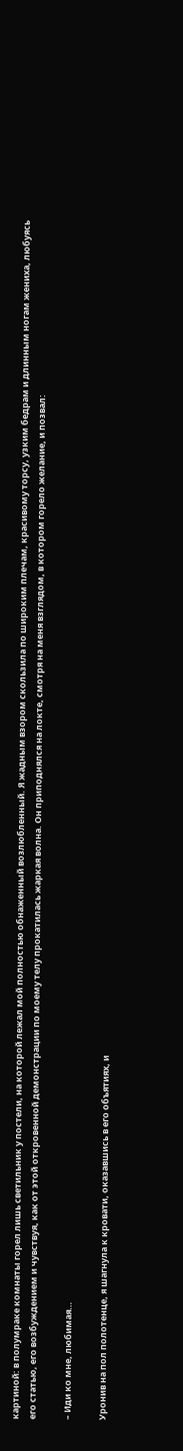картиной: в полумраке комнаты горел лишь светильник у постели, на которой лежал мой полностью обнаженный возлюбленный. Я жадным взором скользила по широким плечам, красивому торсу, узким бедрам и длинным ногам жениха, любуясь его статью, его возбуждением и чувствуя, как от этой откровенной демонстрации по моему телу прокатилась жаркая волна. Он приподнялся на локте, смотря на меня взглядом, в котором горело желание, и позвал:

– Иди ко мне, любимая…

Уронив на пол полотенце, я шагнула к кровати, оказавшись в его объятиях, и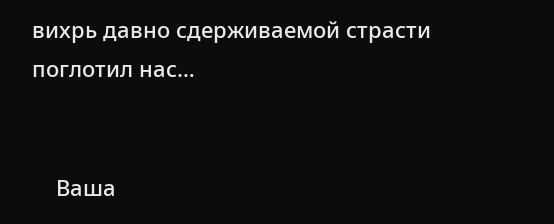вихрь давно сдерживаемой страсти поглотил нас…


    Ваша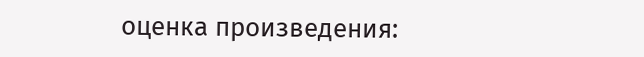оценка произведения: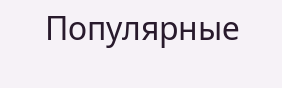Популярные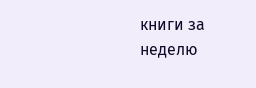книги за неделю